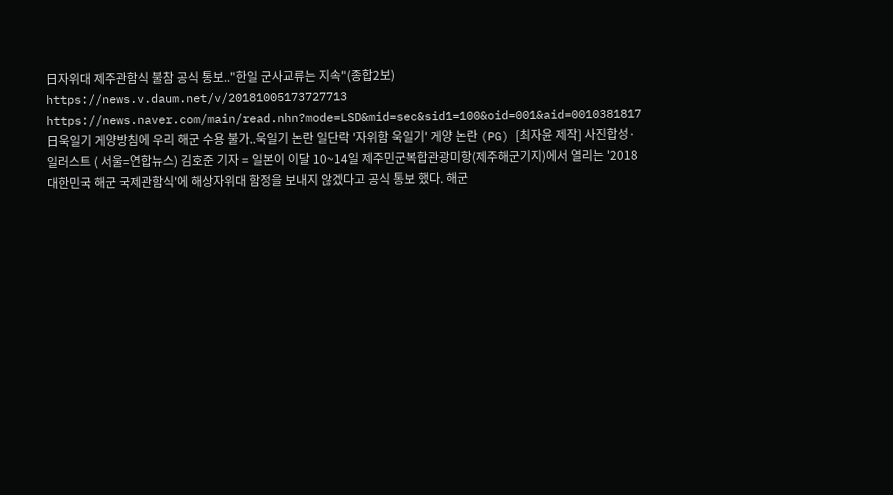日자위대 제주관함식 불참 공식 통보.."한일 군사교류는 지속"(종합2보)
https://news.v.daum.net/v/20181005173727713 https://news.naver.com/main/read.nhn?mode=LSD&mid=sec&sid1=100&oid=001&aid=0010381817 日욱일기 게양방침에 우리 해군 수용 불가..욱일기 논란 일단락 '자위함 욱일기' 게양 논란 (PG) [최자윤 제작] 사진합성·일러스트 ( 서울=연합뉴스) 김호준 기자 = 일본이 이달 10~14일 제주민군복합관광미항(제주해군기지)에서 열리는 '2018 대한민국 해군 국제관함식'에 해상자위대 함정을 보내지 않겠다고 공식 통보 했다. 해군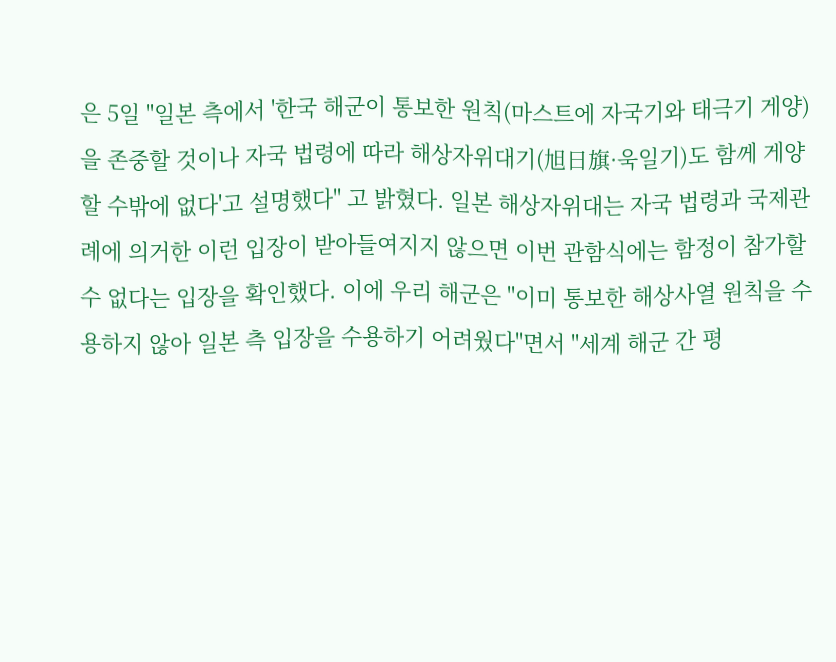은 5일 "일본 측에서 '한국 해군이 통보한 원칙(마스트에 자국기와 태극기 게양)을 존중할 것이나 자국 법령에 따라 해상자위대기(旭日旗·욱일기)도 함께 게양할 수밖에 없다'고 설명했다" 고 밝혔다. 일본 해상자위대는 자국 법령과 국제관례에 의거한 이런 입장이 받아들여지지 않으면 이번 관함식에는 함정이 참가할 수 없다는 입장을 확인했다. 이에 우리 해군은 "이미 통보한 해상사열 원칙을 수용하지 않아 일본 측 입장을 수용하기 어려웠다"면서 "세계 해군 간 평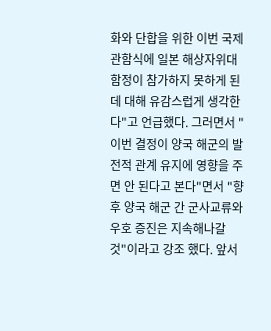화와 단합을 위한 이번 국제관함식에 일본 해상자위대 함정이 참가하지 못하게 된 데 대해 유감스럽게 생각한다"고 언급했다. 그러면서 "이번 결정이 양국 해군의 발전적 관계 유지에 영향을 주면 안 된다고 본다"면서 "향후 양국 해군 간 군사교류와 우호 증진은 지속해나갈 것"이라고 강조 했다. 앞서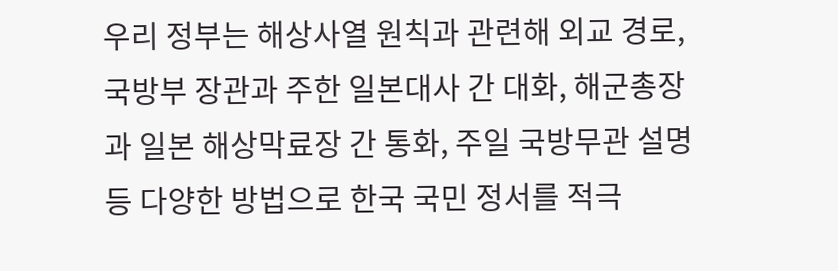우리 정부는 해상사열 원칙과 관련해 외교 경로, 국방부 장관과 주한 일본대사 간 대화, 해군총장과 일본 해상막료장 간 통화, 주일 국방무관 설명 등 다양한 방법으로 한국 국민 정서를 적극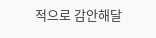적으로 감안해달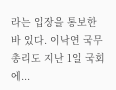라는 입장을 통보한 바 있다. 이낙연 국무총리도 지난 1일 국회에...